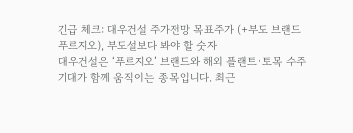긴급 체크: 대우건설 주가전망 목표주가 (+부도 브랜드 푸르지오), 부도설보다 봐야 할 숫자
대우건설은 ‘푸르지오’ 브랜드와 해외 플랜트·토목 수주 기대가 함께 움직이는 종목입니다. 최근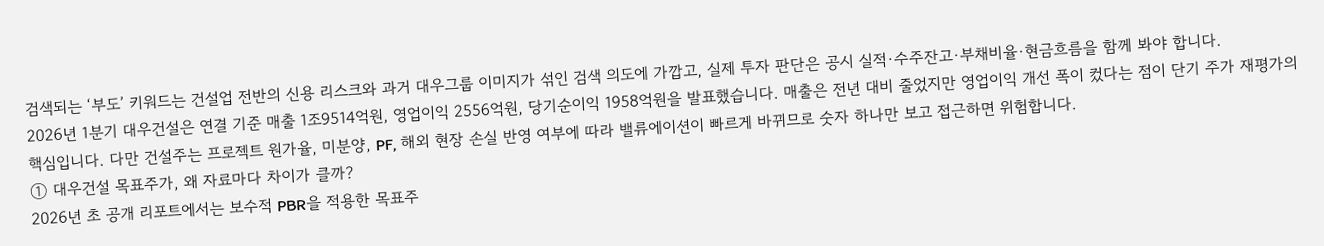검색되는 ‘부도’ 키워드는 건설업 전반의 신용 리스크와 과거 대우그룹 이미지가 섞인 검색 의도에 가깝고, 실제 투자 판단은 공시 실적·수주잔고·부채비율·현금흐름을 함께 봐야 합니다.
2026년 1분기 대우건설은 연결 기준 매출 1조9514억원, 영업이익 2556억원, 당기순이익 1958억원을 발표했습니다. 매출은 전년 대비 줄었지만 영업이익 개선 폭이 컸다는 점이 단기 주가 재평가의 핵심입니다. 다만 건설주는 프로젝트 원가율, 미분양, PF, 해외 현장 손실 반영 여부에 따라 밸류에이션이 빠르게 바뀌므로 숫자 하나만 보고 접근하면 위험합니다.
① 대우건설 목표주가, 왜 자료마다 차이가 클까?
2026년 초 공개 리포트에서는 보수적 PBR을 적용한 목표주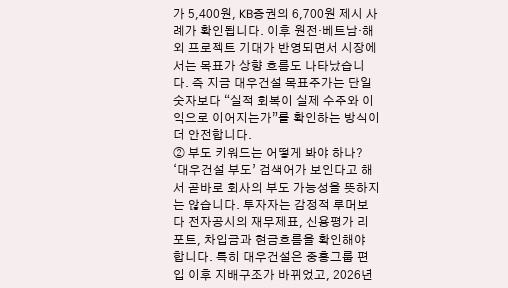가 5,400원, KB증권의 6,700원 제시 사례가 확인됩니다. 이후 원전·베트남·해외 프로젝트 기대가 반영되면서 시장에서는 목표가 상향 흐름도 나타났습니다. 즉 지금 대우건설 목표주가는 단일 숫자보다 “실적 회복이 실제 수주와 이익으로 이어지는가”를 확인하는 방식이 더 안전합니다.
② 부도 키워드는 어떻게 봐야 하나?
‘대우건설 부도’ 검색어가 보인다고 해서 곧바로 회사의 부도 가능성을 뜻하지는 않습니다. 투자자는 감정적 루머보다 전자공시의 재무제표, 신용평가 리포트, 차입금과 현금흐름을 확인해야 합니다. 특히 대우건설은 중흥그룹 편입 이후 지배구조가 바뀌었고, 2026년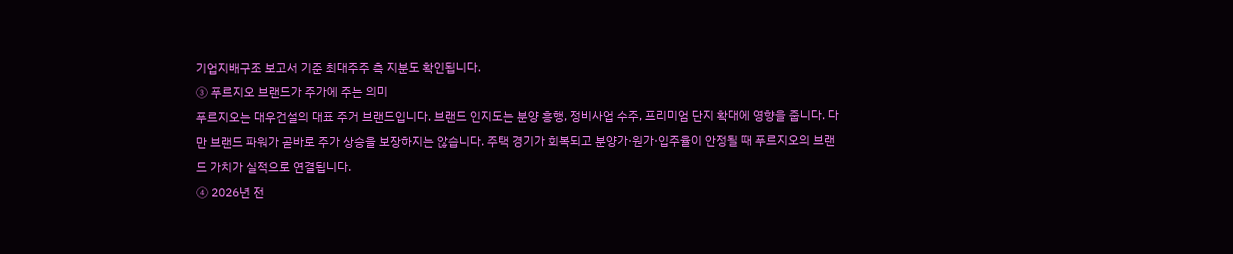기업지배구조 보고서 기준 최대주주 측 지분도 확인됩니다.
③ 푸르지오 브랜드가 주가에 주는 의미
푸르지오는 대우건설의 대표 주거 브랜드입니다. 브랜드 인지도는 분양 흥행, 정비사업 수주, 프리미엄 단지 확대에 영향을 줍니다. 다만 브랜드 파워가 곧바로 주가 상승을 보장하지는 않습니다. 주택 경기가 회복되고 분양가·원가·입주율이 안정될 때 푸르지오의 브랜드 가치가 실적으로 연결됩니다.
④ 2026년 전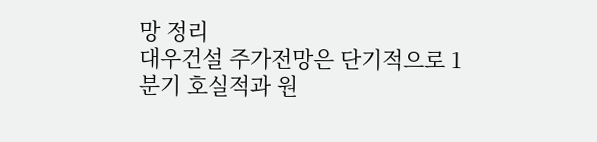망 정리
대우건설 주가전망은 단기적으로 1분기 호실적과 원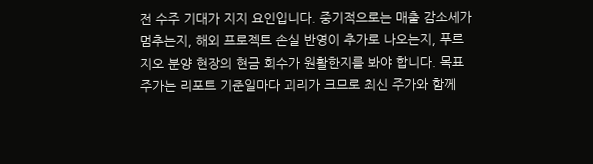전 수주 기대가 지지 요인입니다. 중기적으로는 매출 감소세가 멈추는지, 해외 프로젝트 손실 반영이 추가로 나오는지, 푸르지오 분양 현장의 현금 회수가 원활한지를 봐야 합니다. 목표주가는 리포트 기준일마다 괴리가 크므로 최신 주가와 함께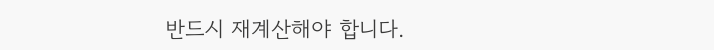반드시 재계산해야 합니다.